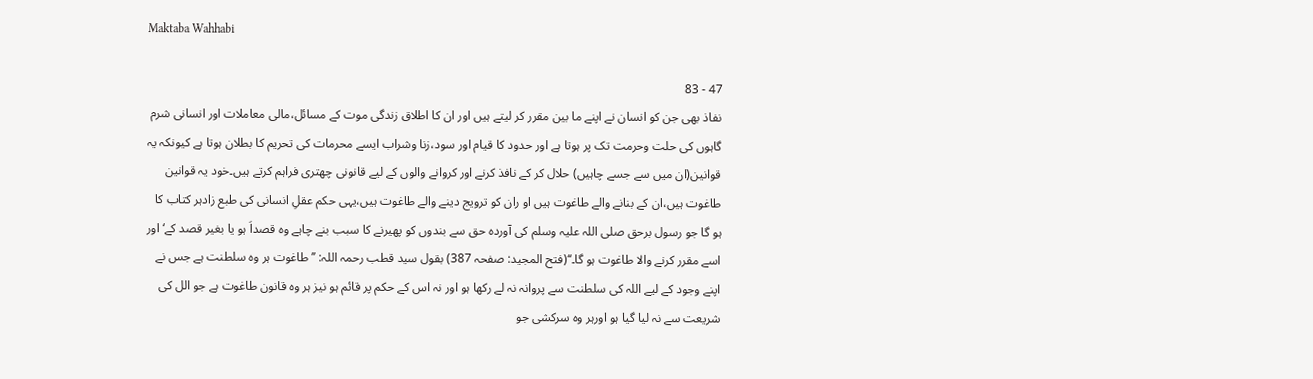Maktaba Wahhabi

47 - 83
نفاذ بھی جن کو انسان نے اپنے ما بین مقرر کر لیتے ہیں اور ان کا اطلاق زندگی موت کے مسائل،مالی معاملات اور انسانی شرم گاہوں کی حلت وحرمت تک پر ہوتا ہے اور حدود کا قیام اور سود،زنا وشراب ایسے محرمات کی تحریم کا بطلان ہوتا ہے کیونکہ یہ قوانین(ان میں سے جسے چاہیں) حلال کر کے نافذ کرنے اور کروانے والوں کے لیے قانونی چھتری فراہم کرتے ہیں۔خود یہ قوانین طاغوت ہیں،ان کے بنانے والے طاغوت ہیں او ران کو ترویج دینے والے طاغوت ہیں،یہی حکم عقلِ انسانی کی طبع زادہر کتاب کا ہو گا جو رسول برحق صلی اللہ علیہ وسلم کی آوردہ حق سے بندوں کو پھیرنے کا سبب بنے چاہے وہ قصداَ ہو یا بغیر قصد کے‘ اور اسے مقرر کرنے والا طاغوت ہو گا۔‘‘(فتح المجید: صفحہ 387) بقول سید قطب رحمہ اللہ: ’’طاغوت ہر وہ سلطنت ہے جس نے اپنے وجود کے لیے اللہ کی سلطنت سے پروانہ نہ لے رکھا ہو اور نہ اس کے حکم پر قائم ہو نیز ہر وہ قانون طاغوت ہے جو الل کی شریعت سے نہ لیا گیا ہو اورہر وہ سرکشی جو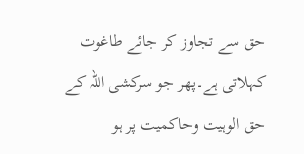حق سے تجاوز کر جائے طاغوت کہلاتی ہے۔پھر جو سرکشی اللہ کے حق الوہیت وحاکمیت پر ہو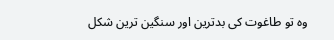وہ تو طاغوت کی بدترین اور سنگین ترین شکل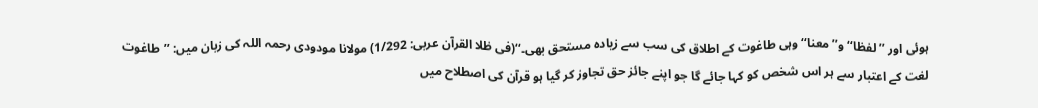ہوئی اور ’’لفظا‘‘ و’’معنا‘‘ وہی طاغوت کے اطلاق کی سب سے زیادہ مستحق بھی۔‘‘(فی ظلا القرآن عربی: 1/292) مولانا مودودی رحمہ اللہ کی زبان میں: ’’طاغوت لغت کے اعتبار سے ہر اس شخص کو کہا جائے گا جو اپنے جائز حق تجاوز کر گیا ہو قرآن کی اصطلاح میں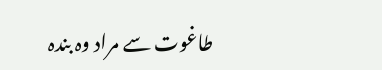طاغوت سے مراد وہ بندہ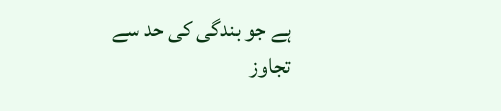ہے جو بندگی کی حد سے تجاوز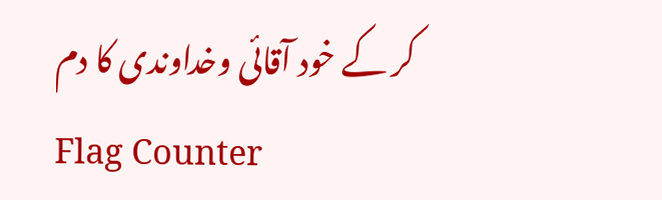کر کے خود آقائی وخداوندی کا دم
Flag Counter